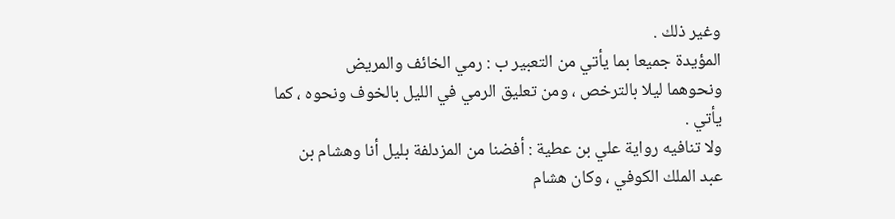وغير ذلك .
المؤيدة جميعا بما يأتي من التعبير ب : رمي الخائف والمريض
ونحوهما ليلا بالترخص ، ومن تعليق الرمي في الليل بالخوف ونحوه ، كما
يأتي .
ولا تنافيه رواية علي بن عطية : أفضنا من المزدلفة بليل أنا وهشام بن
عبد الملك الكوفي ، وكان هشام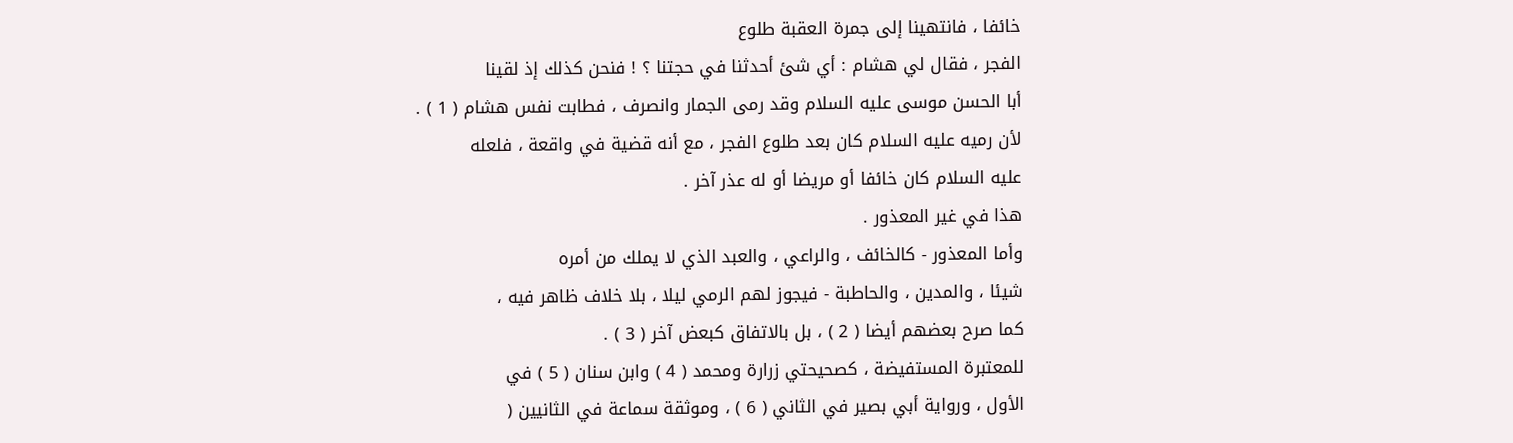خائفا ، فانتهينا إلى جمرة العقبة طلوع
الفجر ، فقال لي هشام : أي شئ أحدثنا في حجتنا ؟ ! فنحن كذلك إذ لقينا
أبا الحسن موسى عليه السلام وقد رمى الجمار وانصرف ، فطابت نفس هشام ( 1 ) .
لأن رميه عليه السلام كان بعد طلوع الفجر ، مع أنه قضية في واقعة ، فلعله
عليه السلام كان خائفا أو مريضا أو له عذر آخر .
هذا في غير المعذور .
وأما المعذور - كالخائف ، والراعي ، والعبد الذي لا يملك من أمره
شيئا ، والمدين ، والحاطبة - فيجوز لهم الرمي ليلا ، بلا خلاف ظاهر فيه ،
كما صرح بعضهم أيضا ( 2 ) ، بل بالاتفاق كبعض آخر ( 3 ) .
للمعتبرة المستفيضة ، كصحيحتي زرارة ومحمد ( 4 ) وابن سنان ( 5 ) في
الأول ، ورواية أبي بصير في الثاني ( 6 ) ، وموثقة سماعة في الثانيين (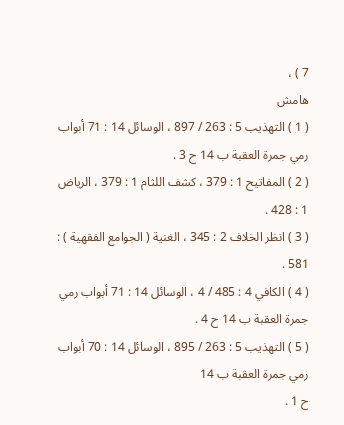7 ) ،
هامش
( 1 ) التهذيب 5 : 263 / 897 ، الوسائل 14 : 71 أبواب رمي جمرة العقبة ب 14 ح 3 .
( 2 ) المفاتيح 1 : 379 ، كشف اللثام 1 : 379 ، الرياض 1 : 428 .
( 3 ) انظر الخلاف 2 : 345 ، الغنية ( الجوامع الفقهية ) : 581 .
( 4 ) الكافي 4 : 485 / 4 ، الوسائل 14 : 71 أبواب رمي جمرة العقبة ب 14 ح 4 .
( 5 ) التهذيب 5 : 263 / 895 ، الوسائل 14 : 70 أبواب رمي جمرة العقبة ب 14
ح 1 .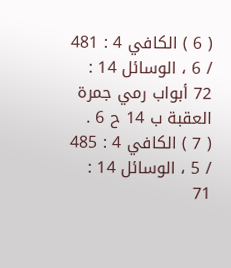( 6 ) الكافي 4 : 481 / 6 ، الوسائل 14 : 72 أبواب رمي جمرة العقبة ب 14 ح 6 .
( 7 ) الكافي 4 : 485 / 5 ، الوسائل 14 : 71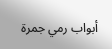أبواب رمي جمرة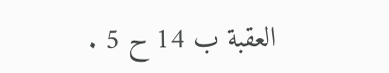العقبة ب 14 ح 5 .